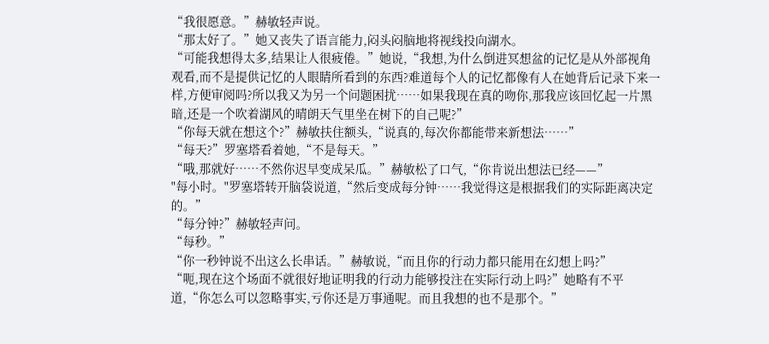“我很愿意。”赫敏轻声说。
“那太好了。”她又丧失了语言能力,闷头闷脑地将视线投向湖水。
“可能我想得太多,结果让人很疲倦。”她说,“我想,为什么倒进冥想盆的记忆是从外部视角观看,而不是提供记忆的人眼睛所看到的东西?难道每个人的记忆都像有人在她背后记录下来一样,方便审阅吗?所以我又为另一个问题困扰……如果我现在真的吻你,那我应该回忆起一片黑暗,还是一个吹着湖风的晴朗天气里坐在树下的自己呢?”
“你每天就在想这个?”赫敏扶住额头,“说真的,每次你都能带来新想法……”
“每天?”罗塞塔看着她,“不是每天。”
“哦,那就好……不然你迟早变成呆瓜。”赫敏松了口气,“你肯说出想法已经——”
"每小时。"罗塞塔转开脑袋说道,“然后变成每分钟……我觉得这是根据我们的实际距离决定的。”
“每分钟?”赫敏轻声问。
“每秒。”
“你一秒钟说不出这么长串话。”赫敏说,“而且你的行动力都只能用在幻想上吗?”
“呃,现在这个场面不就很好地证明我的行动力能够投注在实际行动上吗?”她略有不平道,“你怎么可以忽略事实,亏你还是万事通呢。而且我想的也不是那个。”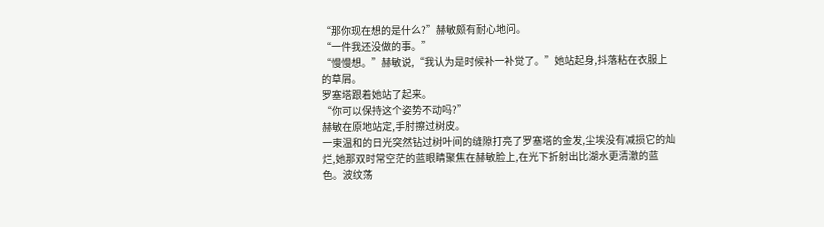“那你现在想的是什么?”赫敏颇有耐心地问。
“一件我还没做的事。”
“慢慢想。”赫敏说,“我认为是时候补一补觉了。”她站起身,抖落粘在衣服上的草屑。
罗塞塔跟着她站了起来。
“你可以保持这个姿势不动吗?”
赫敏在原地站定,手肘擦过树皮。
一束温和的日光突然钻过树叶间的缝隙打亮了罗塞塔的金发,尘埃没有减损它的灿烂,她那双时常空茫的蓝眼睛聚焦在赫敏脸上,在光下折射出比湖水更清澈的蓝色。波纹荡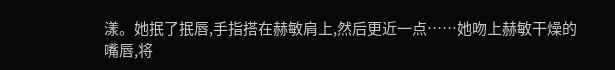漾。她抿了抿唇,手指搭在赫敏肩上,然后更近一点……她吻上赫敏干燥的嘴唇,将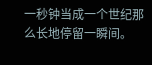一秒钟当成一个世纪那么长地停留一瞬间。